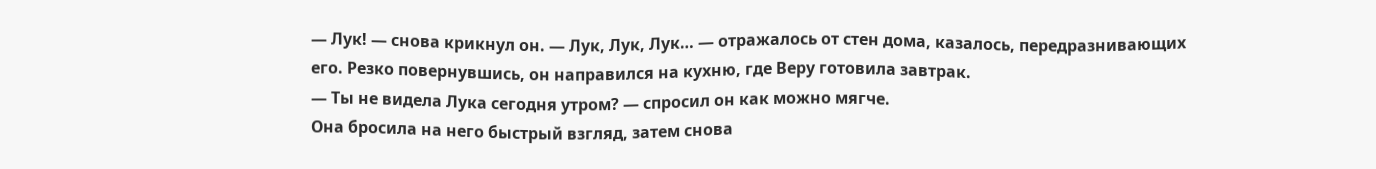— Лук! — снова крикнул он. — Лук, Лук, Лук… — отражалось от стен дома, казалось, передразнивающих его. Резко повернувшись, он направился на кухню, где Веру готовила завтрак.
— Ты не видела Лука сегодня утром? — спросил он как можно мягче.
Она бросила на него быстрый взгляд, затем снова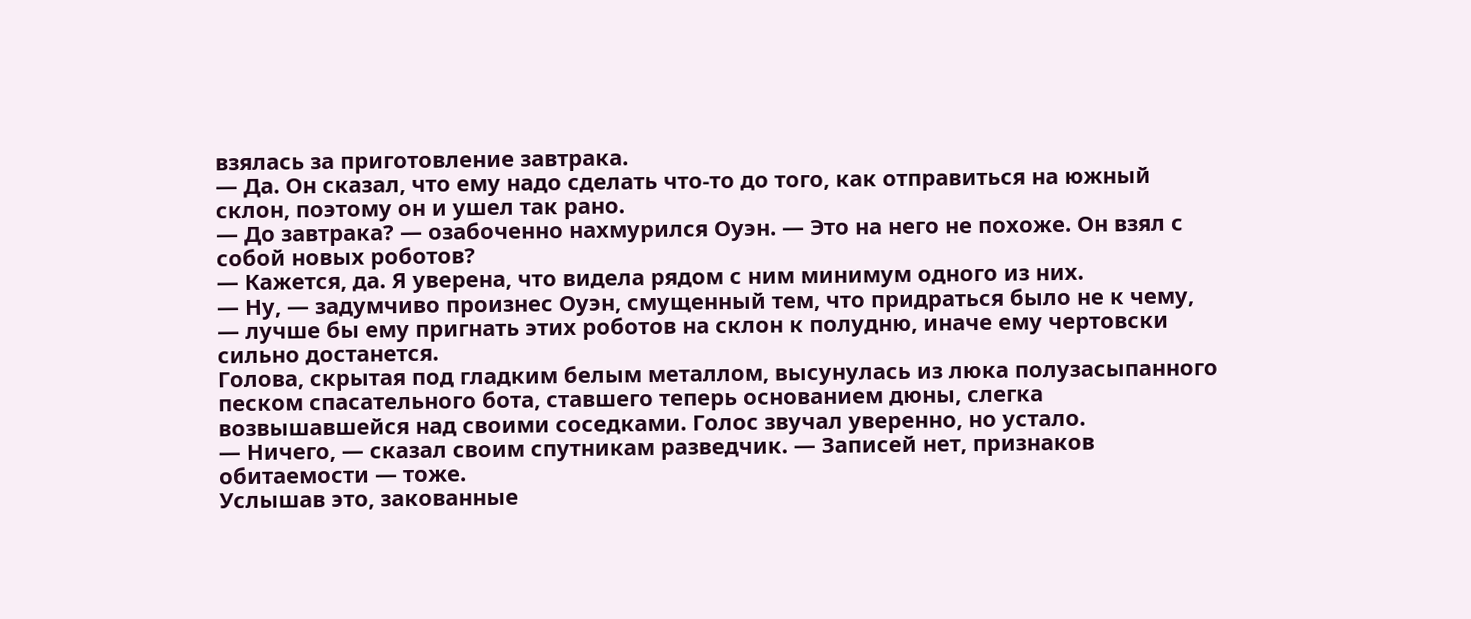взялась за приготовление завтрака.
— Да. Он сказал, что ему надо сделать что-то до того, как отправиться на южный склон, поэтому он и ушел так рано.
— До завтрака? — озабоченно нахмурился Оуэн. — Это на него не похоже. Он взял с собой новых роботов?
— Кажется, да. Я уверена, что видела рядом с ним минимум одного из них.
— Ну, — задумчиво произнес Оуэн, смущенный тем, что придраться было не к чему, — лучше бы ему пригнать этих роботов на склон к полудню, иначе ему чертовски сильно достанется.
Голова, скрытая под гладким белым металлом, высунулась из люка полузасыпанного песком спасательного бота, ставшего теперь основанием дюны, слегка возвышавшейся над своими соседками. Голос звучал уверенно, но устало.
— Ничего, — сказал своим спутникам разведчик. — Записей нет, признаков обитаемости — тоже.
Услышав это, закованные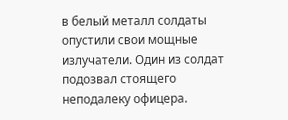в белый металл солдаты опустили свои мощные излучатели. Один из солдат подозвал стоящего неподалеку офицера.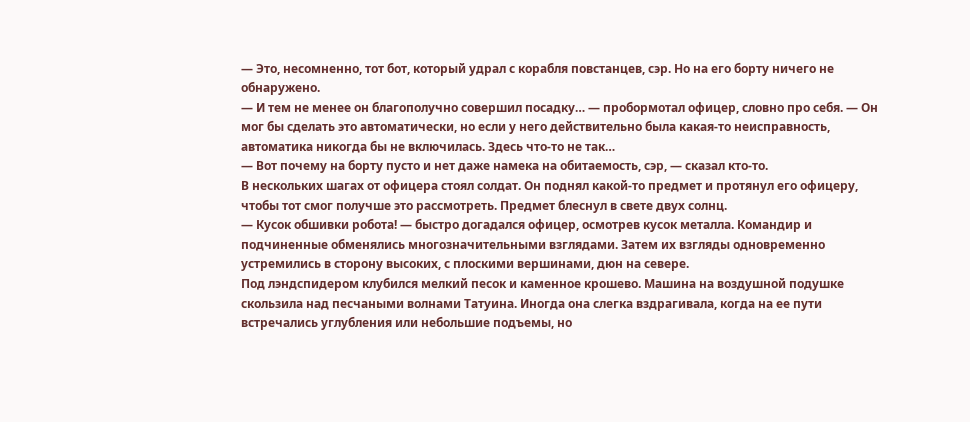— Это, несомненно, тот бот, который удрал с корабля повстанцев, сэр. Но на его борту ничего не обнаружено.
— И тем не менее он благополучно совершил посадку… — пробормотал офицер, словно про себя. — Он мог бы сделать это автоматически, но если у него действительно была какая-то неисправность, автоматика никогда бы не включилась. Здесь что-то не так…
— Вот почему на борту пусто и нет даже намека на обитаемость, сэр, — сказал кто-то.
В нескольких шагах от офицера стоял солдат. Он поднял какой-то предмет и протянул его офицеру, чтобы тот смог получше это рассмотреть. Предмет блеснул в свете двух солнц.
— Кусок обшивки робота! — быстро догадался офицер, осмотрев кусок металла. Командир и подчиненные обменялись многозначительными взглядами. Затем их взгляды одновременно устремились в сторону высоких, с плоскими вершинами, дюн на севере.
Под лэндспидером клубился мелкий песок и каменное крошево. Машина на воздушной подушке скользила над песчаными волнами Татуина. Иногда она слегка вздрагивала, когда на ее пути встречались углубления или небольшие подъемы, но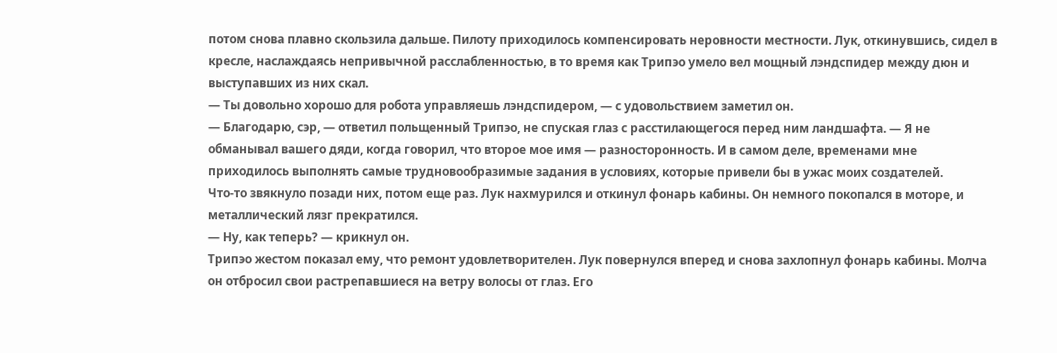потом снова плавно скользила дальше. Пилоту приходилось компенсировать неровности местности. Лук, откинувшись, сидел в кресле, наслаждаясь непривычной расслабленностью, в то время как Трипэо умело вел мощный лэндспидер между дюн и выступавших из них скал.
— Ты довольно хорошо для робота управляешь лэндспидером, — с удовольствием заметил он.
— Благодарю, сэр, — ответил польщенный Трипэо, не спуская глаз с расстилающегося перед ним ландшафта. — Я не обманывал вашего дяди, когда говорил, что второе мое имя — разносторонность. И в самом деле, временами мне приходилось выполнять самые трудновообразимые задания в условиях, которые привели бы в ужас моих создателей.
Что-то звякнуло позади них, потом еще раз. Лук нахмурился и откинул фонарь кабины. Он немного покопался в моторе, и металлический лязг прекратился.
— Ну, как теперь? — крикнул он.
Трипэо жестом показал ему, что ремонт удовлетворителен. Лук повернулся вперед и снова захлопнул фонарь кабины. Молча он отбросил свои растрепавшиеся на ветру волосы от глаз. Его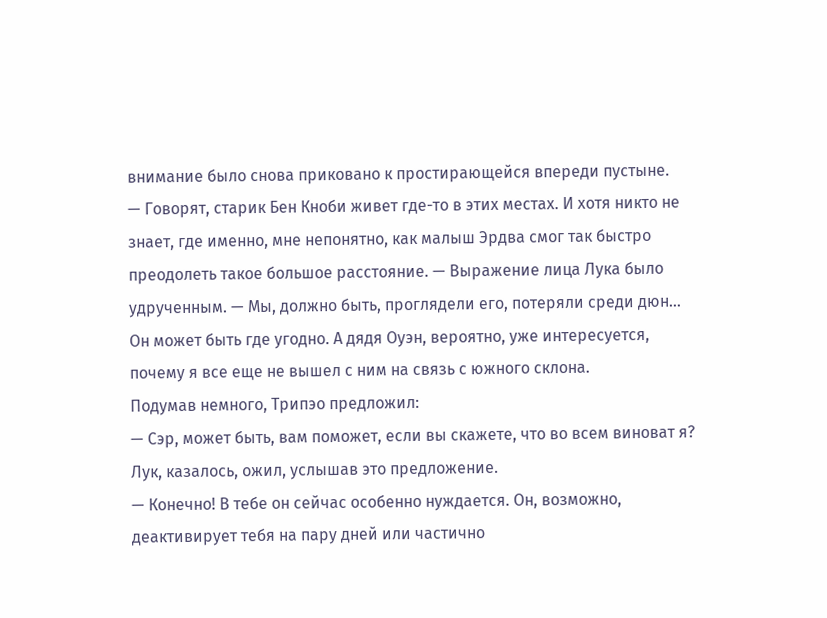внимание было снова приковано к простирающейся впереди пустыне.
— Говорят, старик Бен Кноби живет где-то в этих местах. И хотя никто не знает, где именно, мне непонятно, как малыш Эрдва смог так быстро преодолеть такое большое расстояние. — Выражение лица Лука было удрученным. — Мы, должно быть, проглядели его, потеряли среди дюн… Он может быть где угодно. А дядя Оуэн, вероятно, уже интересуется, почему я все еще не вышел с ним на связь с южного склона.
Подумав немного, Трипэо предложил:
— Сэр, может быть, вам поможет, если вы скажете, что во всем виноват я?
Лук, казалось, ожил, услышав это предложение.
— Конечно! В тебе он сейчас особенно нуждается. Он, возможно, деактивирует тебя на пару дней или частично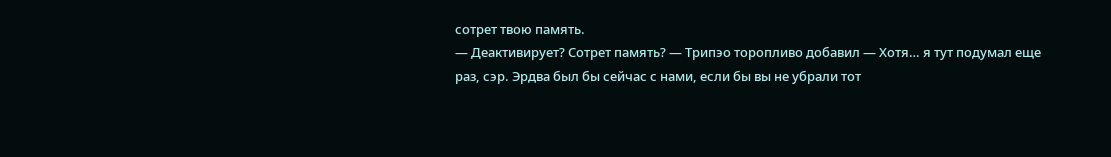сотрет твою память.
— Деактивирует? Сотрет память? — Трипэо торопливо добавил — Хотя… я тут подумал еще раз, сэр. Эрдва был бы сейчас с нами, если бы вы не убрали тот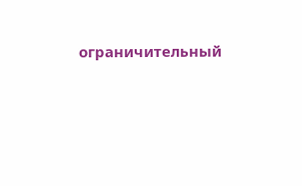ограничительный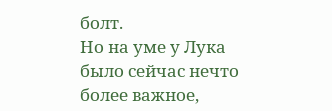болт.
Но на уме у Лука было сейчас нечто более важное,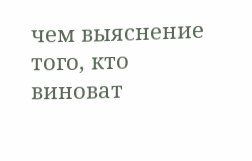чем выяснение того, кто виноват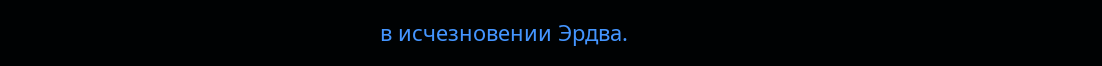в исчезновении Эрдва.